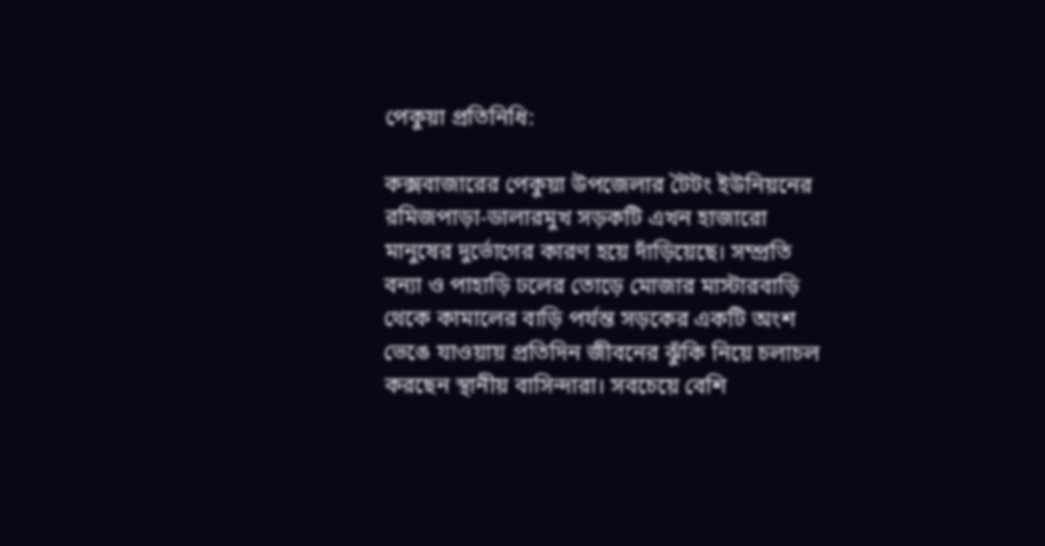পেকুয়া প্রতিনিধি:

কক্সবাজারের পেকুয়া উপজেলার টৈটং ইউনিয়নের রমিজপাড়া-ডালারমুখ সড়কটি এখন হাজারো মানুষের দুর্ভোগের কারণ হয়ে দাঁড়িয়েছে। সম্প্রতি বন্যা ও পাহাড়ি ঢলের তোড়ে মোজার মাস্টারবাড়ি থেকে কামালের বাড়ি পর্যন্ত সড়কের একটি অংশ ভেঙে যাওয়ায় প্রতিদিন জীবনের ঝুঁকি নিয়ে চলাচল করছেন স্থানীয় বাসিন্দারা। সবচেয়ে বেশি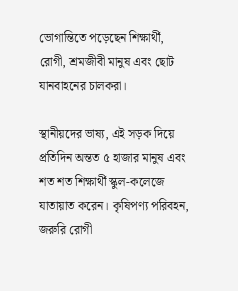ভোগান্তিতে পড়েছেন শিক্ষার্থী, রোগী, শ্রমজীবী মানুষ এবং ছোট যানবাহনের চালকরা।

স্থানীয়দের ভাষ্য, এই সড়ক দিয়ে প্রতিদিন অন্তত ৫ হাজার মানুষ এবং শত শত শিক্ষার্থী স্কুল-কলেজে যাতায়াত করেন। কৃষিপণ্য পরিবহন, জরুরি রোগী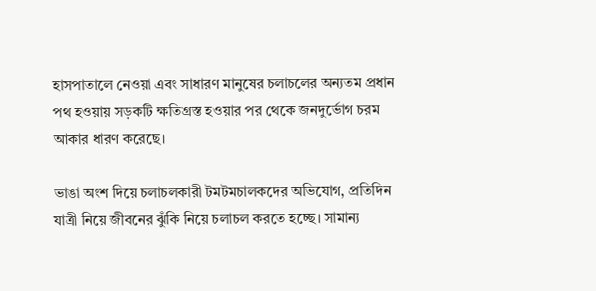হাসপাতালে নেওয়া এবং সাধারণ মানুষের চলাচলের অন্যতম প্রধান পথ হওয়ায় সড়কটি ক্ষতিগ্রস্ত হওয়ার পর থেকে জনদুর্ভোগ চরম আকার ধারণ করেছে।

ভাঙা অংশ দিয়ে চলাচলকারী টমটমচালকদের অভিযোগ, প্রতিদিন যাত্রী নিয়ে জীবনের ঝুঁকি নিয়ে চলাচল করতে হচ্ছে। সামান্য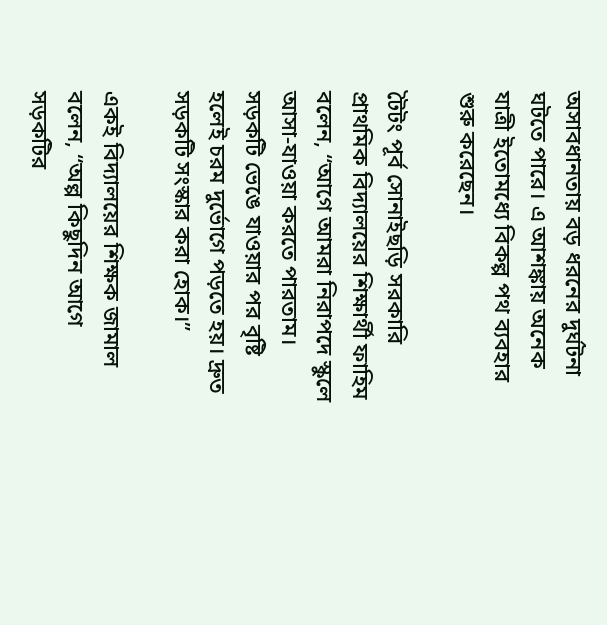অসাবধানতায় বড় ধরনের দুর্ঘটনা ঘটতে পারে। এ আশঙ্কায় অনেক যাত্রী ইতোমধ্যে বিকল্প পথ ব্যবহার শুরু করেছেন।

টৈটং পূর্ব সোনাইছড়ি সরকারি প্রাথমিক বিদ্যালয়ের শিক্ষার্থী ফাহিম বলেন, “আগে আমরা নিরাপদে স্কুলে আসা-যাওয়া করতে পারতাম। সড়কটি ভেঙে যাওয়ার পর বৃষ্টি হলেই চরম দুর্ভোগে পড়তে হয়। দ্রুত সড়কটি সংস্কার করা হোক।”

একই বিদ্যালয়ের শিক্ষক জামাল বলেন, “অল্প কিছুদিন আগে সড়কটির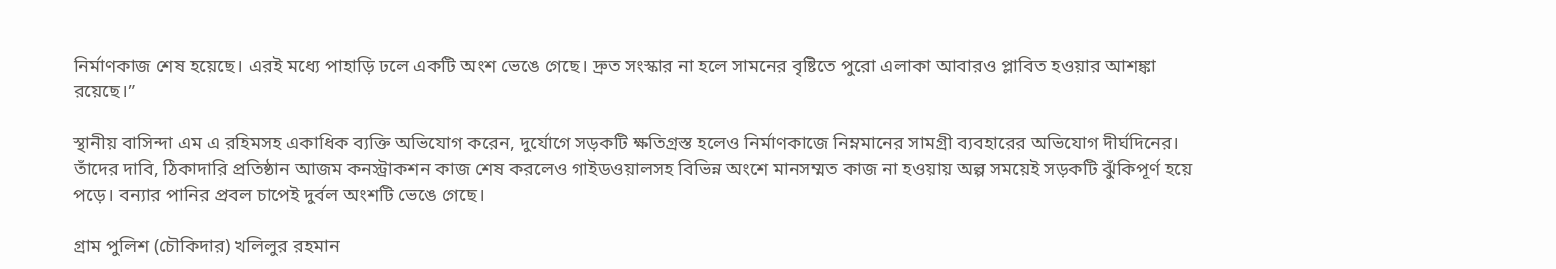নির্মাণকাজ শেষ হয়েছে। এরই মধ্যে পাহাড়ি ঢলে একটি অংশ ভেঙে গেছে। দ্রুত সংস্কার না হলে সামনের বৃষ্টিতে পুরো এলাকা আবারও প্লাবিত হওয়ার আশঙ্কা রয়েছে।”

স্থানীয় বাসিন্দা এম এ রহিমসহ একাধিক ব্যক্তি অভিযোগ করেন, দুর্যোগে সড়কটি ক্ষতিগ্রস্ত হলেও নির্মাণকাজে নিম্নমানের সামগ্রী ব্যবহারের অভিযোগ দীর্ঘদিনের। তাঁদের দাবি, ঠিকাদারি প্রতিষ্ঠান আজম কনস্ট্রাকশন কাজ শেষ করলেও গাইডওয়ালসহ বিভিন্ন অংশে মানসম্মত কাজ না হওয়ায় অল্প সময়েই সড়কটি ঝুঁকিপূর্ণ হয়ে পড়ে। বন্যার পানির প্রবল চাপেই দুর্বল অংশটি ভেঙে গেছে।

গ্রাম পুলিশ (চৌকিদার) খলিলুর রহমান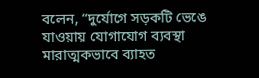বলেন, “দুর্যোগে সড়কটি ভেঙে যাওয়ায় যোগাযোগ ব্যবস্থা মারাত্মকভাবে ব্যাহত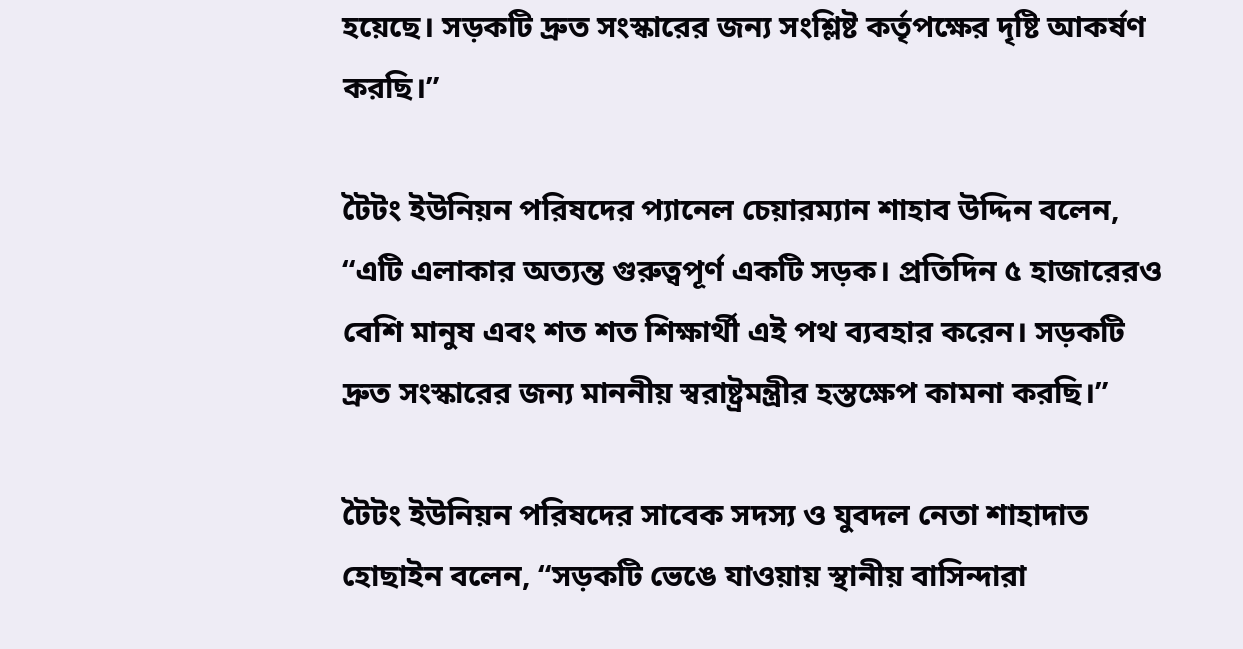হয়েছে। সড়কটি দ্রুত সংস্কারের জন্য সংশ্লিষ্ট কর্তৃপক্ষের দৃষ্টি আকর্ষণ করছি।”

টৈটং ইউনিয়ন পরিষদের প্যানেল চেয়ারম্যান শাহাব উদ্দিন বলেন, “এটি এলাকার অত্যন্ত গুরুত্বপূর্ণ একটি সড়ক। প্রতিদিন ৫ হাজারেরও বেশি মানুষ এবং শত শত শিক্ষার্থী এই পথ ব্যবহার করেন। সড়কটি দ্রুত সংস্কারের জন্য মাননীয় স্বরাষ্ট্রমন্ত্রীর হস্তক্ষেপ কামনা করছি।”

টৈটং ইউনিয়ন পরিষদের সাবেক সদস্য ও যুবদল নেতা শাহাদাত হোছাইন বলেন, “সড়কটি ভেঙে যাওয়ায় স্থানীয় বাসিন্দারা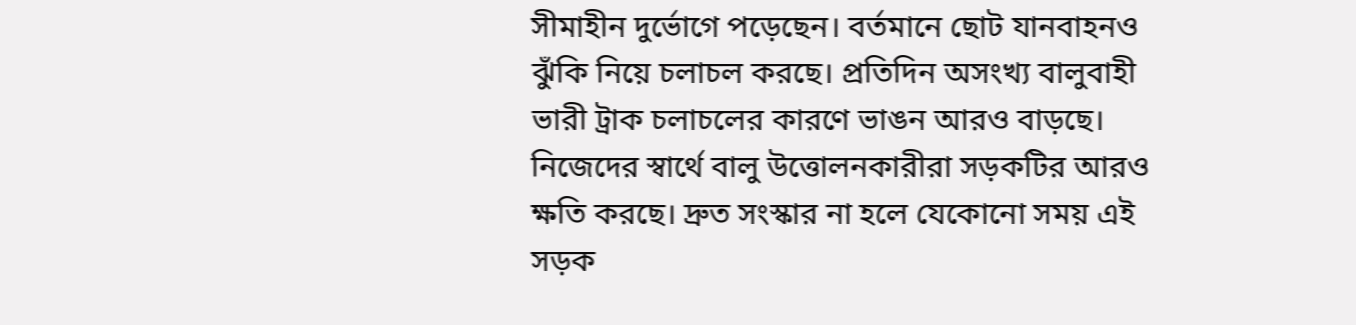সীমাহীন দুর্ভোগে পড়েছেন। বর্তমানে ছোট যানবাহনও ঝুঁকি নিয়ে চলাচল করছে। প্রতিদিন অসংখ্য বালুবাহী ভারী ট্রাক চলাচলের কারণে ভাঙন আরও বাড়ছে। নিজেদের স্বার্থে বালু উত্তোলনকারীরা সড়কটির আরও ক্ষতি করছে। দ্রুত সংস্কার না হলে যেকোনো সময় এই সড়ক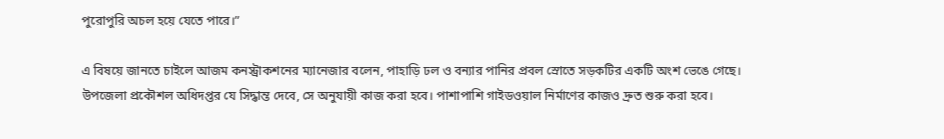পুরোপুরি অচল হয়ে যেতে পারে।”

এ বিষয়ে জানতে চাইলে আজম কনস্ট্রাকশনের ম্যানেজার বলেন, পাহাড়ি ঢল ও বন্যার পানির প্রবল স্রোতে সড়কটির একটি অংশ ভেঙে গেছে। উপজেলা প্রকৌশল অধিদপ্তর যে সিদ্ধান্ত দেবে, সে অনুযায়ী কাজ করা হবে। পাশাপাশি গাইডওয়াল নির্মাণের কাজও দ্রুত শুরু করা হবে।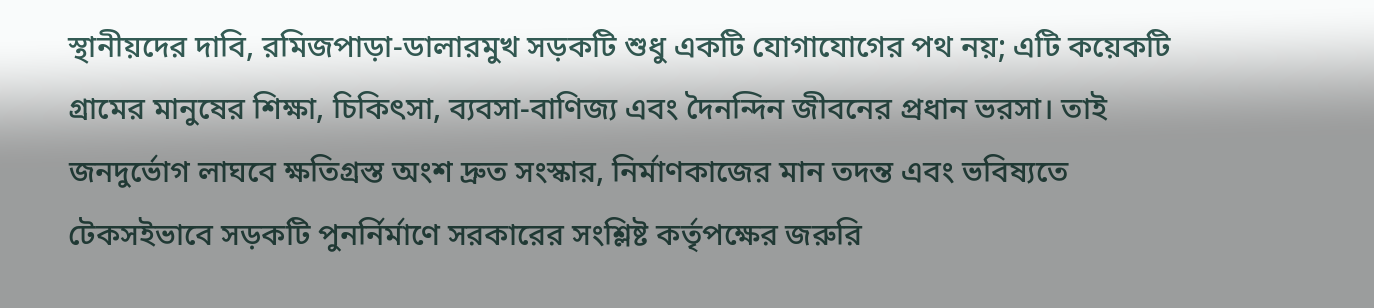স্থানীয়দের দাবি, রমিজপাড়া-ডালারমুখ সড়কটি শুধু একটি যোগাযোগের পথ নয়; এটি কয়েকটি গ্রামের মানুষের শিক্ষা, চিকিৎসা, ব্যবসা-বাণিজ্য এবং দৈনন্দিন জীবনের প্রধান ভরসা। তাই জনদুর্ভোগ লাঘবে ক্ষতিগ্রস্ত অংশ দ্রুত সংস্কার, নির্মাণকাজের মান তদন্ত এবং ভবিষ্যতে টেকসইভাবে সড়কটি পুনর্নির্মাণে সরকারের সংশ্লিষ্ট কর্তৃপক্ষের জরুরি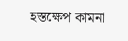হস্তক্ষেপ কামনা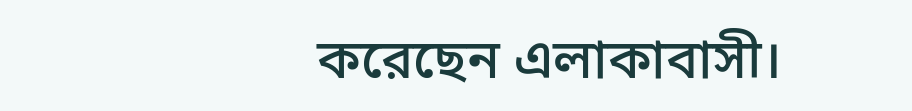করেছেন এলাকাবাসী।